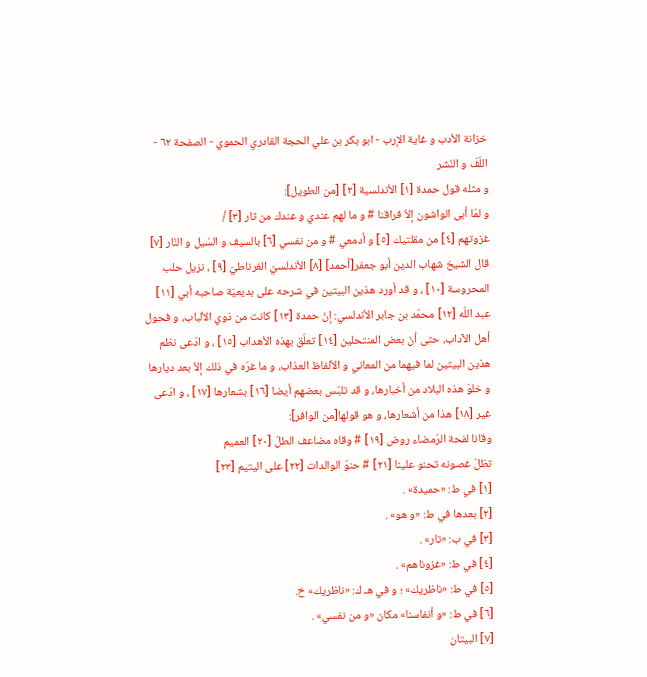خزانة الأدب و غاية الإرب - ابو بكر بن علي الحجة القادري الحموي - الصفحة ٦٢ - اللّفّ و النّشر
و مثله قول حمدة [١] الأندلسية [٢] [من الطويل]:
و لمّا أبى الواشون إلاّ فراقنا # و ما لهم عندي و عندك من ثار [٣] /
غزوتهم [٤] من مقلتيك [٥] و أدمعي # و من نفسي [٦] بالسيف و السّيل و النّار [٧]
قال الشيخ شهاب الدين أبو جعفر[أحمد] [٨] الأندلسيّ الغرناطيّ [٩] ، نزيل حلب المحروسة [١٠] ، و قد أورد هذين البيتين في شرحه على بديعيّة صاحبه أبي [١١] عبد اللّه [١٢] محمّد بن جابر الأندلسي: إنّ حمدة [١٣] كانت من ذوي الألباب، و فحول أهل الآداب، حتى أنّ بعض المنتحلين [١٤] تعلّق بهذه الأهداب [١٥] ، و ادّعى نظم هذين البيتين لما فيهما من المعاني و الألفاظ العذاب، و ما غرّه في ذلك إلاّ بعد ديارها و خلوّ هذه البلاد من أخبارها، و قد تلبّس بعضهم أيضا [١٦] بشعارها [١٧] ، و ادّعى غير [١٨] هذا من أشعارها، و هو قولها[من الوافر]:
وقانا لفحة الرّمضاء روض [١٩] # وقاه مضاعف الطلّ [٢٠] العميم
تظلّ غصونه تحنو علينا [٢١] # حنوّ الوالدات [٢٢] على اليتيم [٢٣]
[١] في ط: «حميدة» .
[٢] بعدها في ط: «و هو» .
[٣] في ب: «تار» .
[٤] في ط: «غزوناهم» .
[٥] في ط: «ناظريك» ؛ و في هـ ك: «ناظريك» خ.
[٦] في ط: «و أنفاسنا» مكان «و من نفسي» .
[٧] البيتان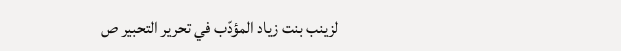لزينب بنت زياد المؤدّب في تحرير التحبير ص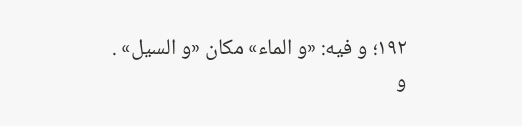١٩٢؛ و فيه: «و الماء» مكان «و السيل» .
و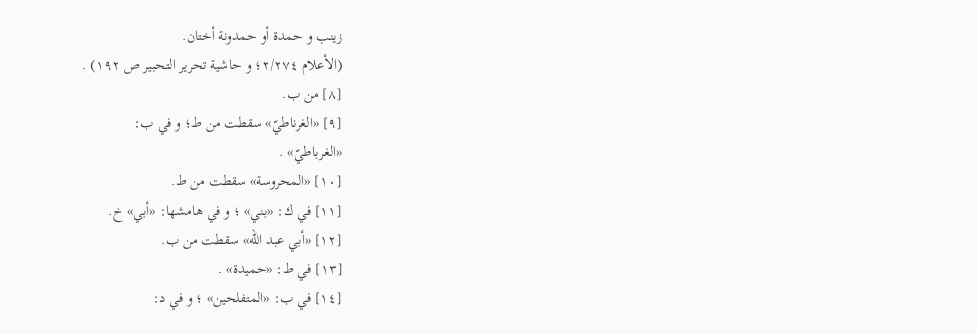زينب و حمدة أو حمدونة أختان.
(الأعلام ٢/٢٧٤؛ و حاشية تحرير التحبير ص ١٩٢) .
[٨] من ب.
[٩] «الغرناطيّ» سقطت من ط؛ و في ب:
«الغرباطيّ» .
[١٠] «المحروسة» سقطت من ط.
[١١] في ك: «بني» ؛ و في هامشها: «أبي» خ.
[١٢] «أبي عبد اللّه» سقطت من ب.
[١٣] في ط: «حميدة» .
[١٤] في ب: «المتفلحين» ؛ و في د: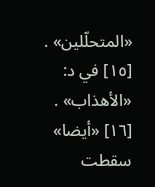«المتحلّلين» .
[١٥] في د: «الأهذاب» .
[١٦] «أيضا» سقطت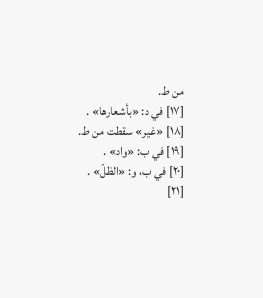من ط.
[١٧] في د: «بأشعارها» .
[١٨] «غير» سقطت من ط.
[١٩] في ب: «واد» .
[٢٠] في ب، و: «الظلّ» .
[٢١]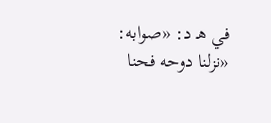في هـ د: «صوابه: «نزلنا دوحه فحنا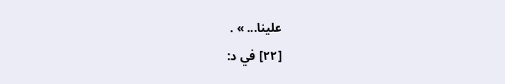علينا... » .
[٢٢] في د: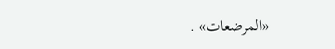«المرضعات» .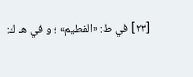[٢٣] في ط: «الفطيم» ؛ و في هـ ك: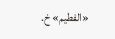«الفطيم» خ.